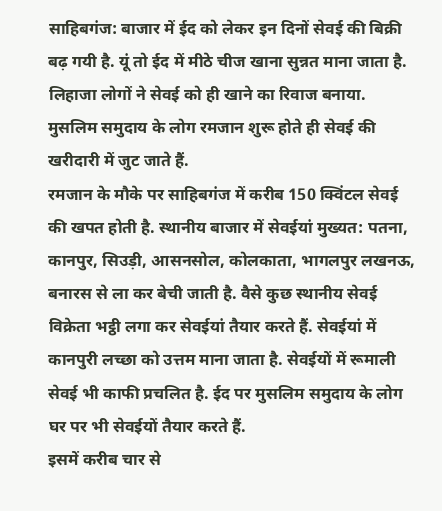साहिबगंज: बाजार में ईद को लेकर इन दिनों सेवई की बिक्री बढ़ गयी है. यूं तो ईद में मीठे चीज खाना सुन्नत माना जाता है. लिहाजा लोगों ने सेवई को ही खाने का रिवाज बनाया. मुसलिम समुदाय के लोग रमजान शुरू होते ही सेवई की खरीदारी में जुट जाते हैं.
रमजान के मौके पर साहिबगंज में करीब 150 क्विंटल सेवई की खपत होती है. स्थानीय बाजार में सेवईयां मुख्यत: पतना, कानपुर, सिउड़ी, आसनसोल, कोलकाता, भागलपुर लखनऊ, बनारस से ला कर बेची जाती है. वैसे कुछ स्थानीय सेवई विक्रेता भट्ठी लगा कर सेवईयां तैयार करते हैं. सेवईयां में कानपुरी लच्छा को उत्तम माना जाता है. सेवईयों में रूमाली सेवई भी काफी प्रचलित है. ईद पर मुसलिम समुदाय के लोग घर पर भी सेवईयों तैयार करते हैं.
इसमें करीब चार से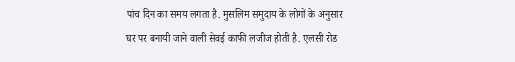पांच दिन का समय लगता है. मुसलिम समुदाय के लोगों के अनुसार घर पर बनायी जाने वाली सेवई काफी लजीज होती है. एलसी रोड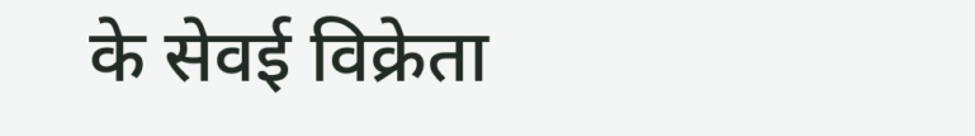के सेवई विक्रेता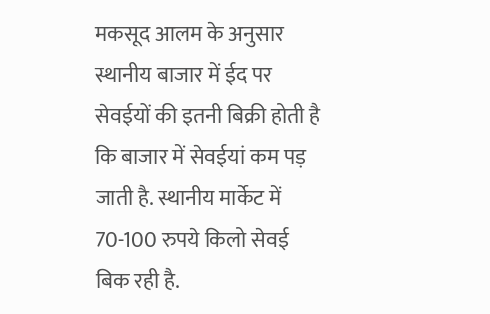मकसूद आलम के अनुसार स्थानीय बाजार में ईद पर सेवईयों की इतनी बिक्री होती है कि बाजार में सेवईयां कम पड़ जाती है. स्थानीय मार्केट में 70-100 रुपये किलो सेवई बिक रही है.